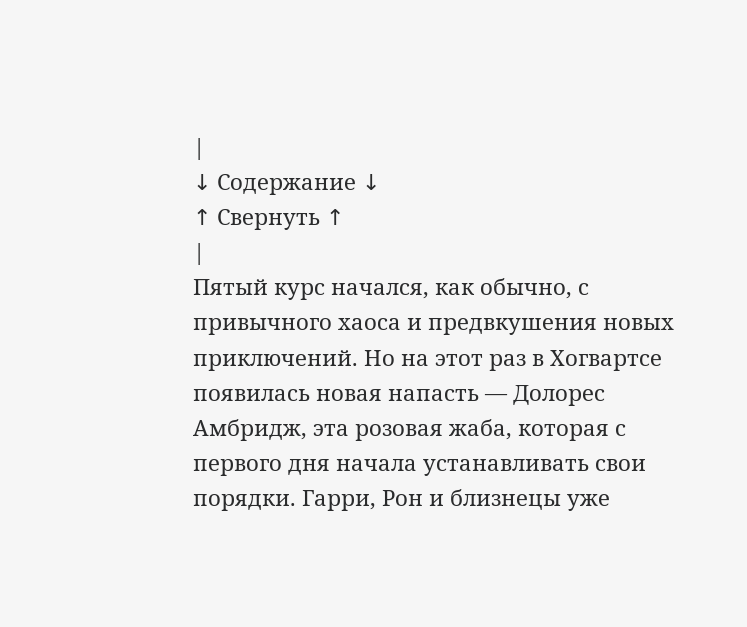|
↓ Содержание ↓
↑ Свернуть ↑
|
Пятый курс начался, как обычно, с привычного хаоса и предвкушения новых приключений. Но на этот раз в Хогвартсе появилась новая напасть — Долорес Амбридж, эта розовая жаба, которая с первого дня начала устанавливать свои порядки. Гарри, Рон и близнецы уже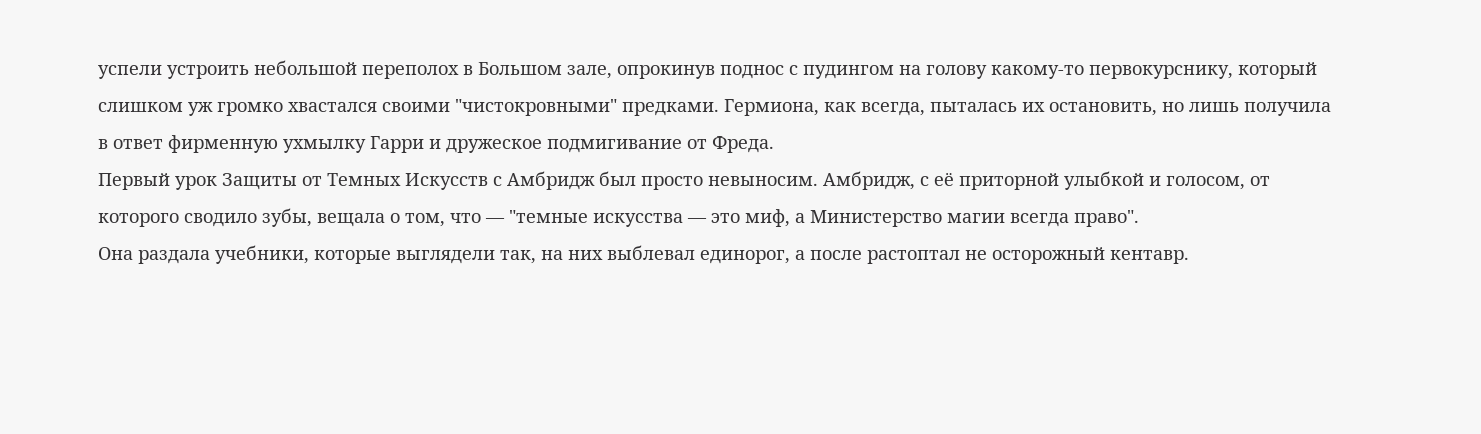успели устроить небольшой переполох в Большом зале, опрокинув поднос с пудингом на голову какому-то первокурснику, который слишком уж громко хвастался своими "чистокровными" предками. Гермиона, как всегда, пыталась их остановить, но лишь получила в ответ фирменную ухмылку Гарри и дружеское подмигивание от Фреда.
Первый урок Защиты от Темных Искусств с Амбридж был просто невыносим. Амбридж, с её приторной улыбкой и голосом, от которого сводило зубы, вещала о том, что — "темные искусства — это миф, а Министерство магии всегда право".
Она раздала учебники, которые выглядели так, на них выблевал единорог, а после растоптал не осторожный кентавр.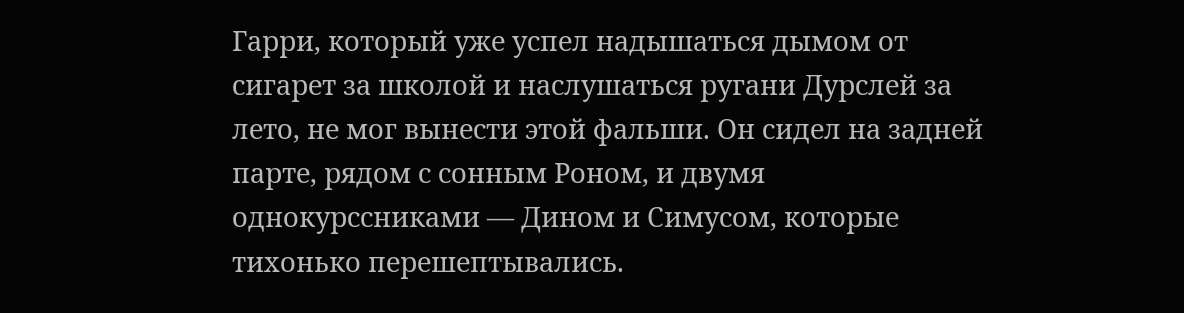Гарри, который уже успел надышаться дымом от сигарет за школой и наслушаться ругани Дурслей за лето, не мог вынести этой фальши. Он сидел на задней парте, рядом с сонным Роном, и двумя однокурссниками — Дином и Симусом, которые тихонько перешептывались.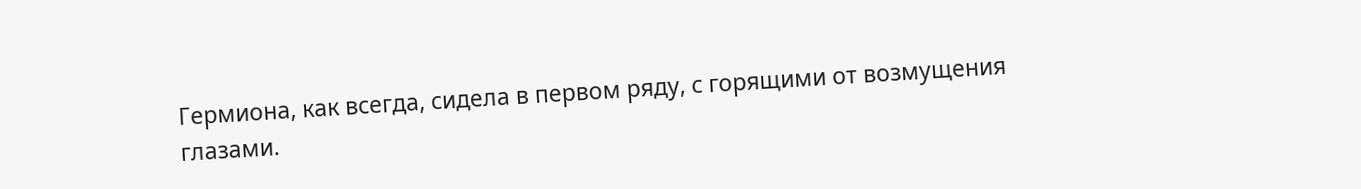Гермиона, как всегда, сидела в первом ряду, с горящими от возмущения глазами.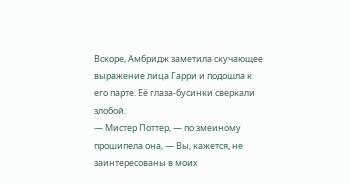Вскоре, Амбридж заметила скучающее выражение лица Гарри и подошла к его парте. Её глаза-бусинки сверкали злобой.
— Мистер Поттер, — по змеиному прошипела она, — Вы, кажется, не заинтересованы в моих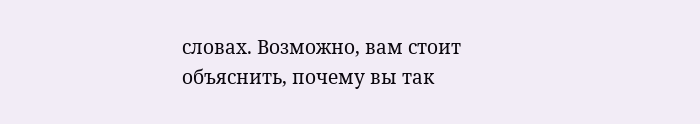словах. Возможно, вам стоит объяснить, почему вы так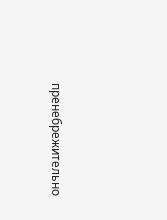пренебрежительно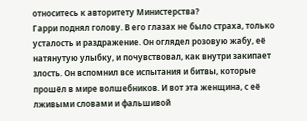относитесь к авторитету Министерства?
Гарри поднял голову. В его глазах не было страха, только усталость и раздражение. Он оглядел розовую жабу, её натянутую улыбку, и почувствовал, как внутри закипает злость. Он вспомнил все испытания и битвы, которые прошёл в мире волшебников. И вот эта женщина, с её лживыми словами и фальшивой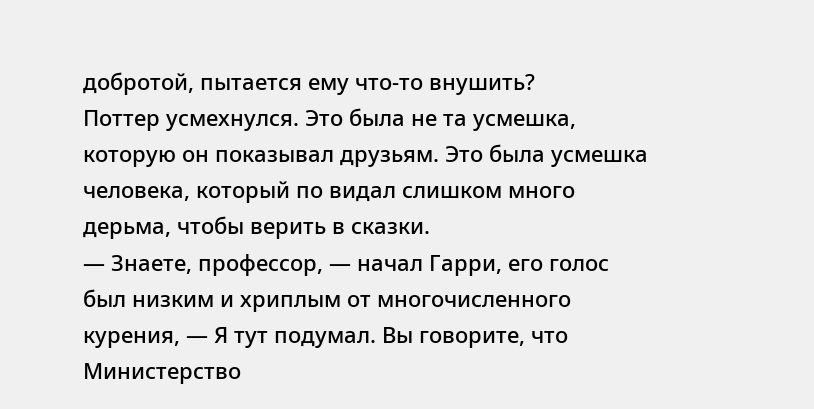добротой, пытается ему что-то внушить?
Поттер усмехнулся. Это была не та усмешка, которую он показывал друзьям. Это была усмешка человека, который по видал слишком много дерьма, чтобы верить в сказки.
— Знаете, профессор, — начал Гарри, его голос был низким и хриплым от многочисленного курения, — Я тут подумал. Вы говорите, что Министерство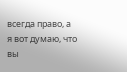всегда право, а я вот думаю, что вы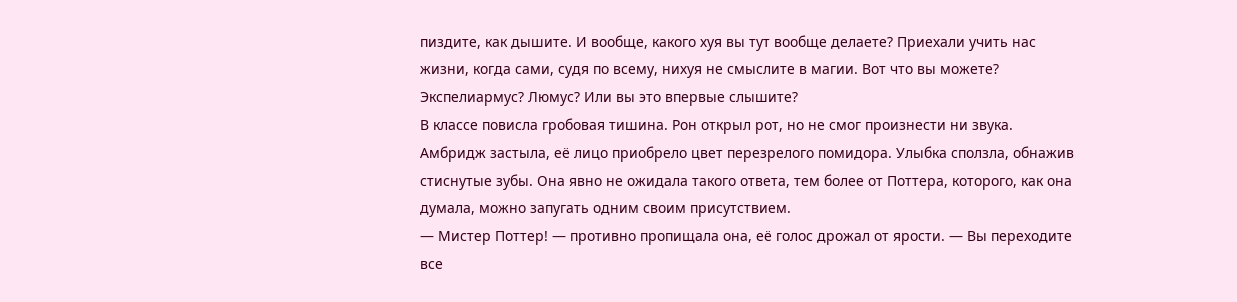пиздите, как дышите. И вообще, какого хуя вы тут вообще делаете? Приехали учить нас жизни, когда сами, судя по всему, нихуя не смыслите в магии. Вот что вы можете? Экспелиармус? Люмус? Или вы это впервые слышите?
В классе повисла гробовая тишина. Рон открыл рот, но не смог произнести ни звука.
Амбридж застыла, её лицо приобрело цвет перезрелого помидора. Улыбка сползла, обнажив стиснутые зубы. Она явно не ожидала такого ответа, тем более от Поттера, которого, как она думала, можно запугать одним своим присутствием.
— Мистер Поттер! — противно пропищала она, её голос дрожал от ярости. — Вы переходите все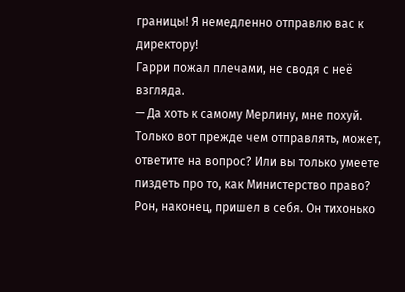границы! Я немедленно отправлю вас к директору!
Гарри пожал плечами, не сводя с неё взгляда.
— Да хоть к самому Мерлину, мне похуй. Только вот прежде чем отправлять, может, ответите на вопрос? Или вы только умеете пиздеть про то, как Министерство право?
Рон, наконец, пришел в себя. Он тихонько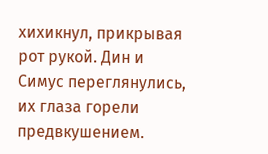хихикнул, прикрывая рот рукой. Дин и Симус переглянулись, их глаза горели предвкушением.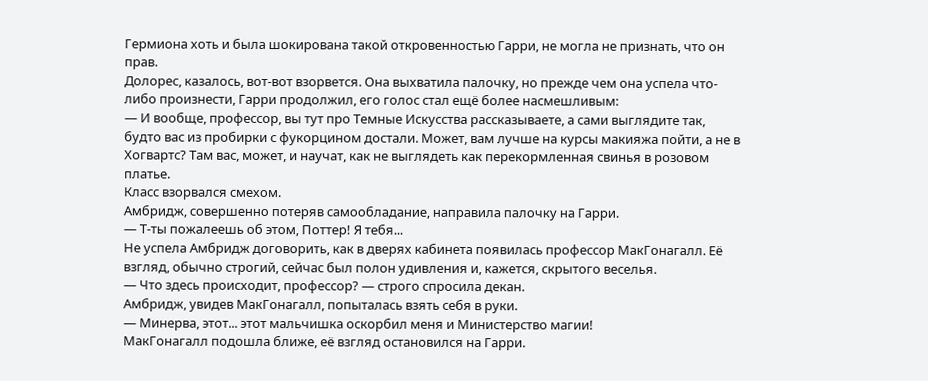Гермиона хоть и была шокирована такой откровенностью Гарри, не могла не признать, что он прав.
Долорес, казалось, вот-вот взорвется. Она выхватила палочку, но прежде чем она успела что-либо произнести, Гарри продолжил, его голос стал ещё более насмешливым:
— И вообще, профессор, вы тут про Темные Искусства рассказываете, а сами выглядите так, будто вас из пробирки с фукорцином достали. Может, вам лучше на курсы макияжа пойти, а не в Хогвартс? Там вас, может, и научат, как не выглядеть как перекормленная свинья в розовом платье.
Класс взорвался смехом.
Амбридж, совершенно потеряв самообладание, направила палочку на Гарри.
— Т-ты пожалеешь об этом, Поттер! Я тебя...
Не успела Амбридж договорить, как в дверях кабинета появилась профессор МакГонагалл. Её взгляд, обычно строгий, сейчас был полон удивления и, кажется, скрытого веселья.
— Что здесь происходит, профессор? — строго спросила декан.
Амбридж, увидев МакГонагалл, попыталась взять себя в руки.
— Минерва, этот... этот мальчишка оскорбил меня и Министерство магии!
МакГонагалл подошла ближе, её взгляд остановился на Гарри.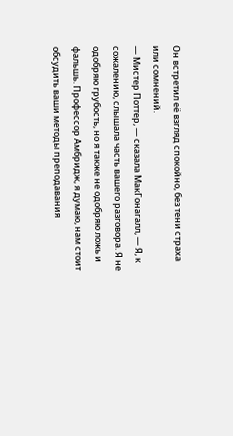Он встретил её взгляд спокойно, без тени страха или сомнений.
— Мистер Поттер, — сказала МакГонагалл, — Я, к сожалению, слышала часть вашего разговора. Я не одобряю грубость, но я также не одобряю ложь и фальшь. Профессор Амбридж, я думаю, нам стоит обсудить ваши методы преподавания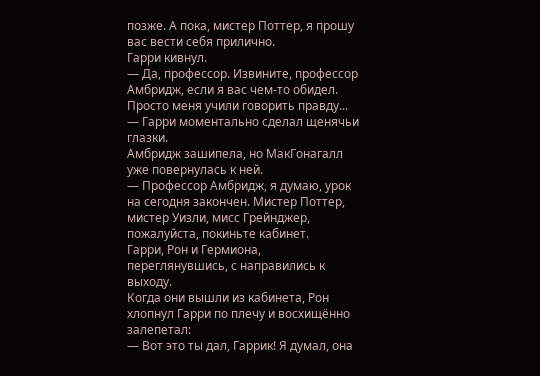позже. А пока, мистер Поттер, я прошу вас вести себя прилично.
Гарри кивнул.
— Да, профессор. Извините, профессор Амбридж, если я вас чем-то обидел. Просто меня учили говорить правду... — Гарри моментально сделал щенячьи глазки.
Амбридж зашипела, но МакГонагалл уже повернулась к ней.
— Профессор Амбридж, я думаю, урок на сегодня закончен. Мистер Поттер, мистер Уизли, мисс Грейнджер, пожалуйста, покиньте кабинет.
Гарри, Рон и Гермиона, переглянувшись, с направились к выходу.
Когда они вышли из кабинета, Рон хлопнул Гарри по плечу и восхищённо залепетал:
— Вот это ты дал, Гаррик! Я думал, она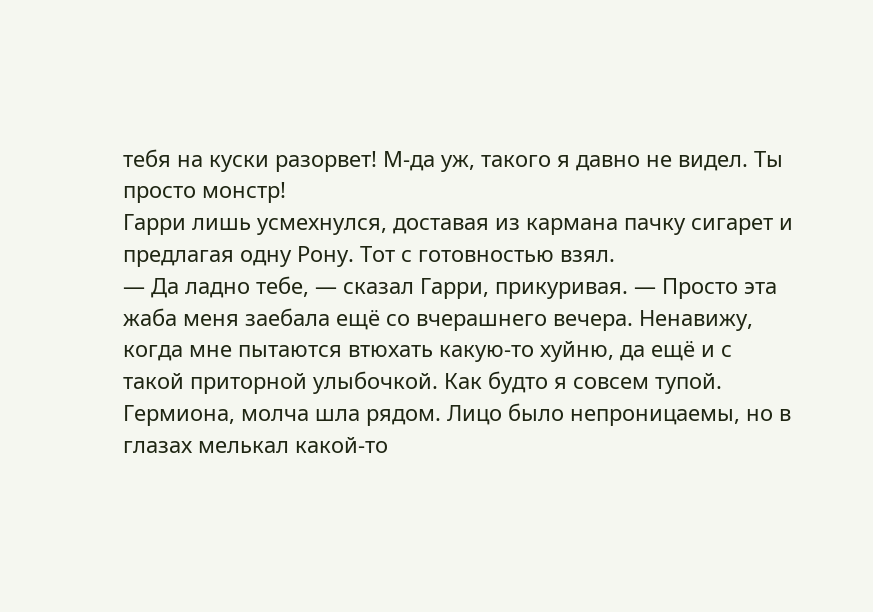тебя на куски разорвет! М-да уж, такого я давно не видел. Ты просто монстр!
Гарри лишь усмехнулся, доставая из кармана пачку сигарет и предлагая одну Рону. Тот с готовностью взял.
— Да ладно тебе, — сказал Гарри, прикуривая. — Просто эта жаба меня заебала ещё со вчерашнего вечера. Ненавижу, когда мне пытаются втюхать какую-то хуйню, да ещё и с такой приторной улыбочкой. Как будто я совсем тупой.
Гермиона, молча шла рядом. Лицо было непроницаемы, но в глазах мелькал какой-то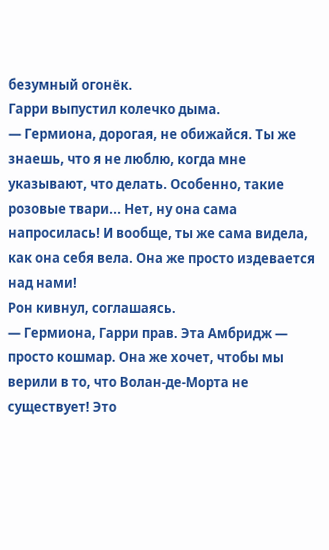безумный огонёк.
Гарри выпустил колечко дыма.
— Гермиона, дорогая, не обижайся. Ты же знаешь, что я не люблю, когда мне указывают, что делать. Особенно, такие розовые твари... Нет, ну она сама напросилась! И вообще, ты же сама видела, как она себя вела. Она же просто издевается над нами!
Рон кивнул, соглашаясь.
— Гермиона, Гарри прав. Эта Амбридж — просто кошмар. Она же хочет, чтобы мы верили в то, что Волан-де-Морта не существует! Это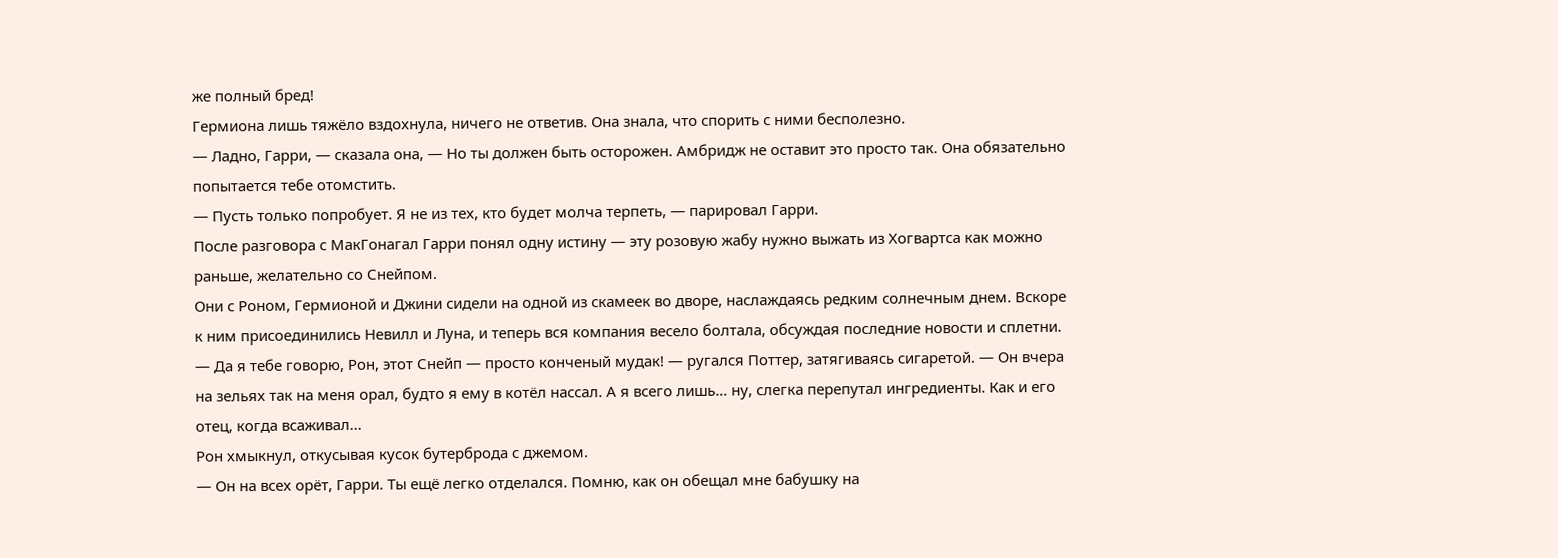же полный бред!
Гермиона лишь тяжёло вздохнула, ничего не ответив. Она знала, что спорить с ними бесполезно.
— Ладно, Гарри, — сказала она, — Но ты должен быть осторожен. Амбридж не оставит это просто так. Она обязательно попытается тебе отомстить.
— Пусть только попробует. Я не из тех, кто будет молча терпеть, — парировал Гарри.
После разговора с МакГонагал Гарри понял одну истину — эту розовую жабу нужно выжать из Хогвартса как можно раньше, желательно со Снейпом.
Они с Роном, Гермионой и Джини сидели на одной из скамеек во дворе, наслаждаясь редким солнечным днем. Вскоре к ним присоединились Невилл и Луна, и теперь вся компания весело болтала, обсуждая последние новости и сплетни.
— Да я тебе говорю, Рон, этот Снейп — просто конченый мудак! — ругался Поттер, затягиваясь сигаретой. — Он вчера на зельях так на меня орал, будто я ему в котёл нассал. А я всего лишь… ну, слегка перепутал ингредиенты. Как и его отец, когда всаживал...
Рон хмыкнул, откусывая кусок бутерброда с джемом.
— Он на всех орёт, Гарри. Ты ещё легко отделался. Помню, как он обещал мне бабушку на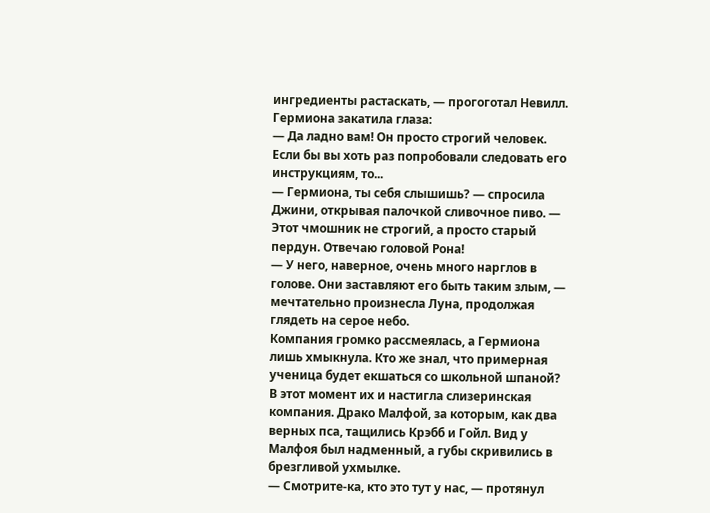ингредиенты растаскать, — прогоготал Невилл.
Гермиона закатила глаза:
— Да ладно вам! Он просто строгий человек. Если бы вы хоть раз попробовали следовать его инструкциям, то...
— Гермиона, ты себя слышишь? — спросила Джини, открывая палочкой сливочное пиво. — Этот чмошник не строгий, а просто старый пердун. Отвечаю головой Рона!
— У него, наверное, очень много нарглов в голове. Они заставляют его быть таким злым, — мечтательно произнесла Луна, продолжая глядеть на серое небо.
Компания громко рассмеялась, а Гермиона лишь хмыкнула. Кто же знал, что примерная ученица будет екшаться со школьной шпаной?
В этот момент их и настигла слизеринская компания. Драко Малфой, за которым, как два верных пса, тащились Крэбб и Гойл. Вид у Малфоя был надменный, а губы скривились в брезгливой ухмылке.
— Смотрите-ка, кто это тут у нас, — протянул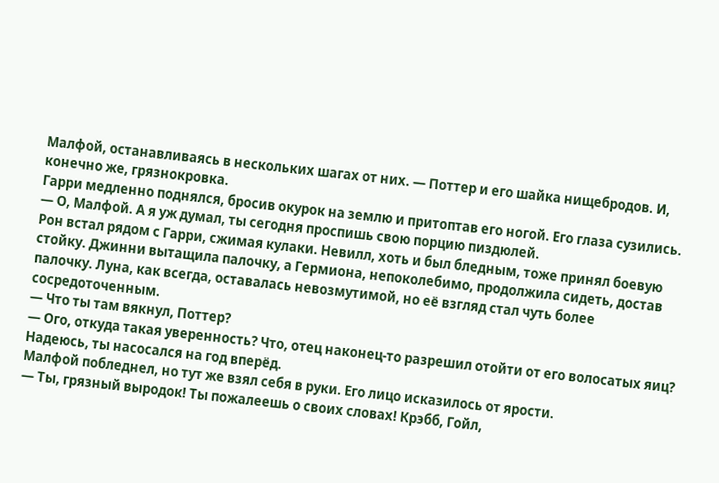Малфой, останавливаясь в нескольких шагах от них. — Поттер и его шайка нищебродов. И, конечно же, грязнокровка.
Гарри медленно поднялся, бросив окурок на землю и притоптав его ногой. Его глаза сузились.
— О, Малфой. А я уж думал, ты сегодня проспишь свою порцию пиздюлей.
Рон встал рядом с Гарри, сжимая кулаки. Невилл, хоть и был бледным, тоже принял боевую стойку. Джинни вытащила палочку, а Гермиона, непоколебимо, продолжила сидеть, достав палочку. Луна, как всегда, оставалась невозмутимой, но её взгляд стал чуть более сосредоточенным.
— Что ты там вякнул, Поттер?
— Ого, откуда такая уверенность? Что, отец наконец-то разрешил отойти от его волосатых яиц? Надеюсь, ты насосался на год вперёд.
Малфой побледнел, но тут же взял себя в руки. Его лицо исказилось от ярости.
— Ты, грязный выродок! Ты пожалеешь о своих словах! Крэбб, Гойл,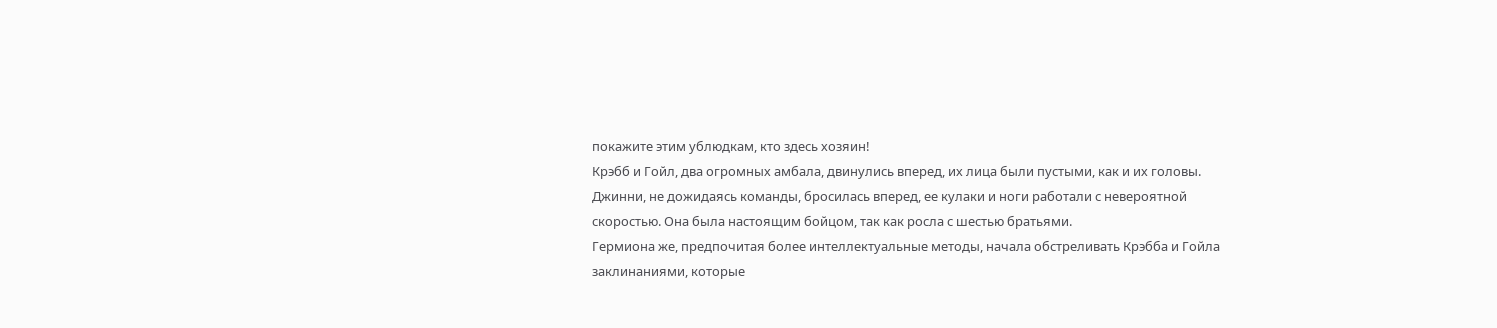покажите этим ублюдкам, кто здесь хозяин!
Крэбб и Гойл, два огромных амбала, двинулись вперед, их лица были пустыми, как и их головы.
Джинни, не дожидаясь команды, бросилась вперед, ее кулаки и ноги работали с невероятной скоростью. Она была настоящим бойцом, так как росла с шестью братьями.
Гермиона же, предпочитая более интеллектуальные методы, начала обстреливать Крэбба и Гойла заклинаниями, которые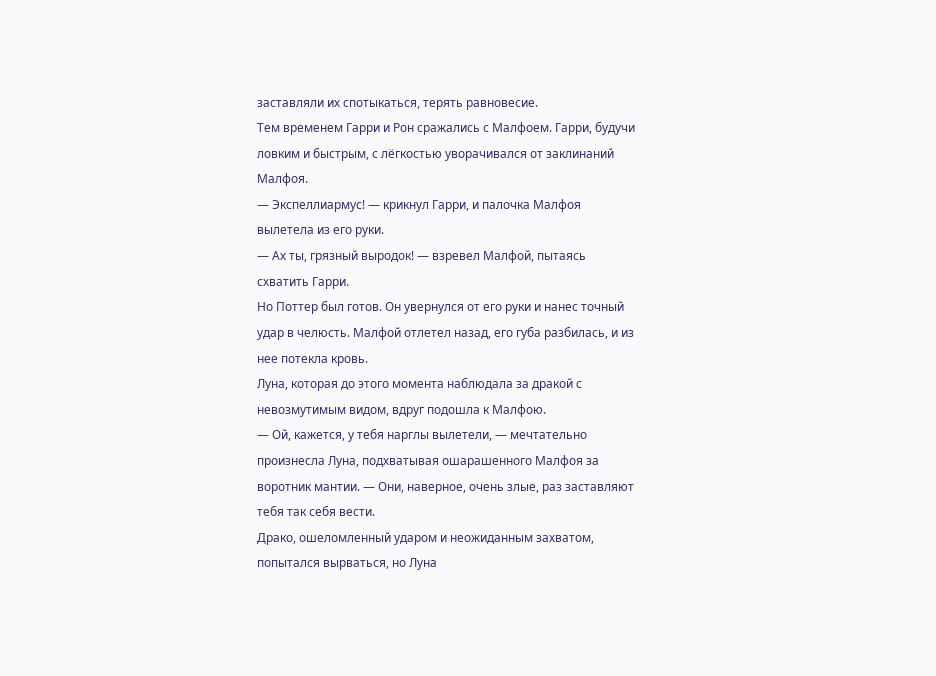заставляли их спотыкаться, терять равновесие.
Тем временем Гарри и Рон сражались с Малфоем. Гарри, будучи ловким и быстрым, с лёгкостью уворачивался от заклинаний Малфоя.
— Экспеллиармус! — крикнул Гарри, и палочка Малфоя вылетела из его руки.
— Ах ты, грязный выродок! — взревел Малфой, пытаясь схватить Гарри.
Но Поттер был готов. Он увернулся от его руки и нанес точный удар в челюсть. Малфой отлетел назад, его губа разбилась, и из нее потекла кровь.
Луна, которая до этого момента наблюдала за дракой с невозмутимым видом, вдруг подошла к Малфою.
— Ой, кажется, у тебя нарглы вылетели, — мечтательно произнесла Луна, подхватывая ошарашенного Малфоя за воротник мантии. — Они, наверное, очень злые, раз заставляют тебя так себя вести.
Драко, ошеломленный ударом и неожиданным захватом, попытался вырваться, но Луна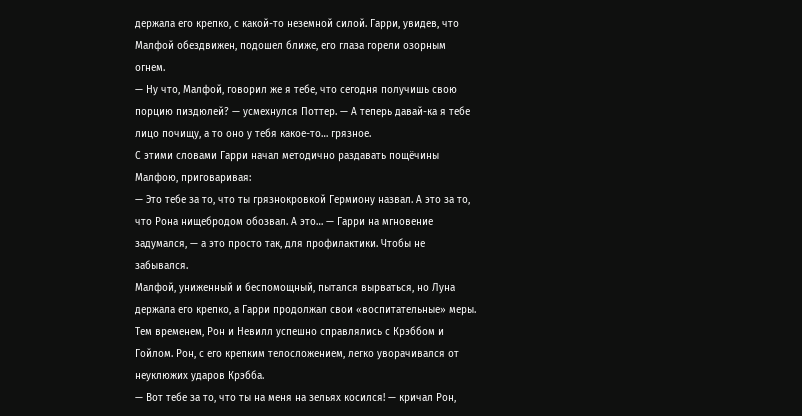держала его крепко, с какой-то неземной силой. Гарри, увидев, что Малфой обездвижен, подошел ближе, его глаза горели озорным огнем.
— Ну что, Малфой, говорил же я тебе, что сегодня получишь свою порцию пиздюлей? — усмехнулся Поттер. — А теперь давай-ка я тебе лицо почищу, а то оно у тебя какое-то… грязное.
С этими словами Гарри начал методично раздавать пощёчины Малфою, приговаривая:
— Это тебе за то, что ты грязнокровкой Гермиону назвал. А это за то, что Рона нищебродом обозвал. А это… — Гарри на мгновение задумался, — а это просто так, для профилактики. Чтобы не забывался.
Малфой, униженный и беспомощный, пытался вырваться, но Луна держала его крепко, а Гарри продолжал свои «воспитательные» меры.
Тем временем, Рон и Невилл успешно справлялись с Крэббом и Гойлом. Рон, с его крепким телосложением, легко уворачивался от неуклюжих ударов Крэбба.
— Вот тебе за то, что ты на меня на зельях косился! — кричал Рон,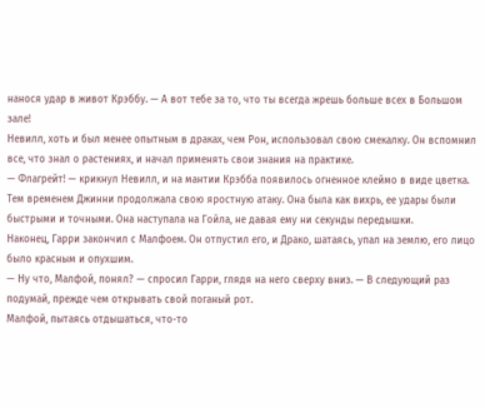нанося удар в живот Крэббу. — А вот тебе за то, что ты всегда жрешь больше всех в Большом зале!
Невилл, хоть и был менее опытным в драках, чем Рон, использовал свою смекалку. Он вспомнил все, что знал о растениях, и начал применять свои знания на практике.
— Флагрейт! — крикнул Невилл, и на мантии Крэбба появилось огненное клеймо в виде цветка.
Тем временем Джинни продолжала свою яростную атаку. Она была как вихрь, ее удары были быстрыми и точными. Она наступала на Гойла, не давая ему ни секунды передышки.
Наконец, Гарри закончил с Малфоем. Он отпустил его, и Драко, шатаясь, упал на землю, его лицо было красным и опухшим.
— Ну что, Малфой, понял? — спросил Гарри, глядя на него сверху вниз. — В следующий раз подумай, прежде чем открывать свой поганый рот.
Малфой, пытаясь отдышаться, что-то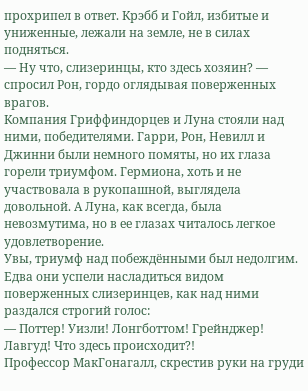прохрипел в ответ. Крэбб и Гойл, избитые и униженные, лежали на земле, не в силах подняться.
— Ну что, слизеринцы, кто здесь хозяин? — спросил Рон, гордо оглядывая поверженных врагов.
Компания Гриффиндорцев и Луна стояли над ними, победителями. Гарри, Рон, Невилл и Джинни были немного помяты, но их глаза горели триумфом. Гермиона, хоть и не участвовала в рукопашной, выглядела довольной. А Луна, как всегда, была невозмутима, но в ее глазах читалось легкое удовлетворение.
Увы, триумф над побеждёнными был недолгим. Едва они успели насладиться видом поверженных слизеринцев, как над ними раздался строгий голос:
— Поттер! Уизли! Лонгботтом! Грейнджер! Лавгуд! Что здесь происходит?!
Профессор МакГонагалл, скрестив руки на груди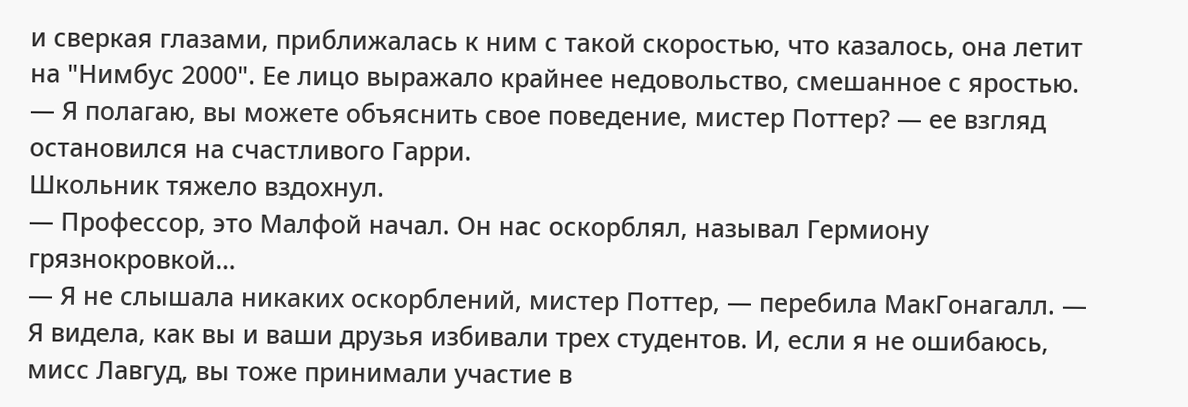и сверкая глазами, приближалась к ним с такой скоростью, что казалось, она летит на "Нимбус 2000". Ее лицо выражало крайнее недовольство, смешанное с яростью.
— Я полагаю, вы можете объяснить свое поведение, мистер Поттер? — ее взгляд остановился на счастливого Гарри.
Школьник тяжело вздохнул.
— Профессор, это Малфой начал. Он нас оскорблял, называл Гермиону грязнокровкой…
— Я не слышала никаких оскорблений, мистер Поттер, — перебила МакГонагалл. — Я видела, как вы и ваши друзья избивали трех студентов. И, если я не ошибаюсь, мисс Лавгуд, вы тоже принимали участие в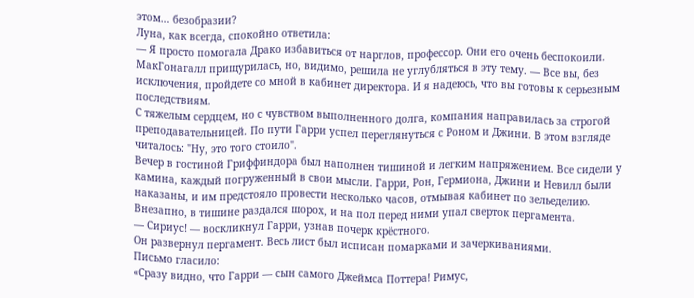этом… безобразии?
Луна, как всегда, спокойно ответила:
— Я просто помогала Драко избавиться от нарглов, профессор. Они его очень беспокоили.
МакГонагалл прищурилась, но, видимо, решила не углубляться в эту тему. — Все вы, без исключения, пройдете со мной в кабинет директора. И я надеюсь, что вы готовы к серьезным последствиям.
С тяжелым сердцем, но с чувством выполненного долга, компания направилась за строгой преподавательницей. По пути Гарри успел переглянуться с Роном и Джини. В этом взгляде читалось: "Ну, это того стоило".
Вечер в гостиной Гриффиндора был наполнен тишиной и легким напряжением. Все сидели у камина, каждый погруженный в свои мысли. Гарри, Рон, Гермиона, Джини и Невилл были наказаны, и им предстояло провести несколько часов, отмывая кабинет по зельеделию.
Внезапно, в тишине раздался шорох, и на пол перед ними упал сверток пергамента.
— Сириус! — воскликнул Гарри, узнав почерк крёстного.
Он развернул пергамент. Весь лист был исписан помарками и зачеркиваниями.
Письмо гласило:
«Сразу видно, что Гарри — сын самого Джеймса Поттера! Римус,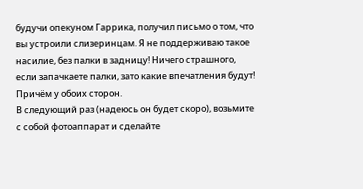будучи опекуном Гаррика, получил письмо о том, что вы устроили слизеринцам. Я не поддерживаю такое насилие, без палки в задницу! Ничего страшного, если запачкаете палки, зато какие впечатления будут! Причём у обоих сторон.
В следующий раз (надеюсь он будет скоро), возьмите с собой фотоаппарат и сделайте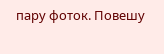пару фоток. Повешу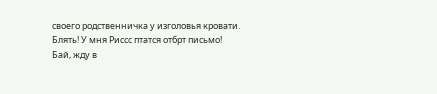своего родственничка у изголовья кровати.
Блять! У мня Риссс птатся отбрт письмо!
Бай, жду в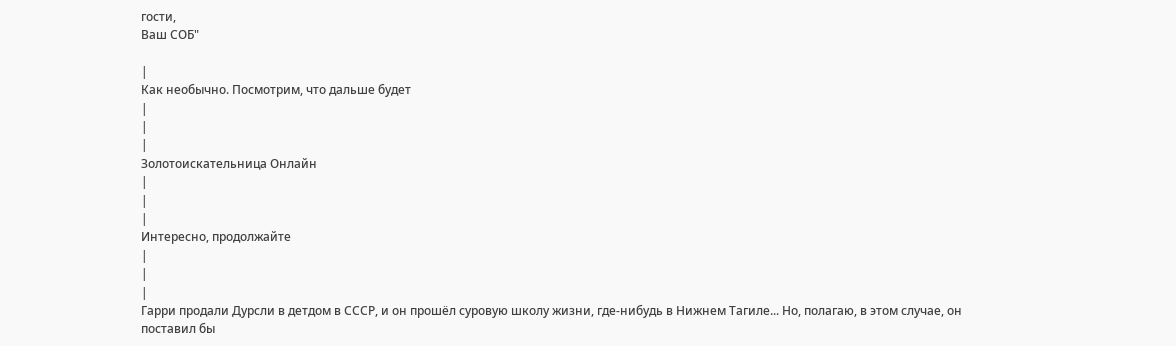гости,
Ваш СОБ"

|
Как необычно. Посмотрим, что дальше будет
|
|
|
Золотоискательница Онлайн
|
|
|
Интересно, продолжайте
|
|
|
Гарри продали Дурсли в детдом в СССР, и он прошёл суровую школу жизни, где-нибудь в Нижнем Тагиле... Но, полагаю, в этом случае, он поставил бы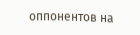оппонентов на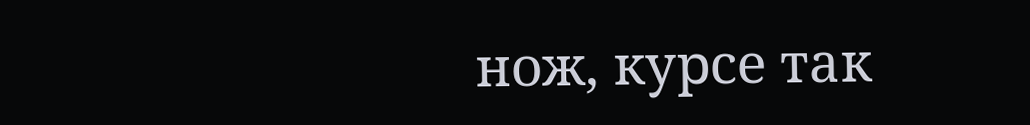нож, курсе так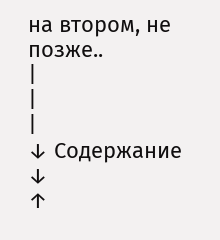на втором, не позже..
|
|
|
↓ Содержание ↓
↑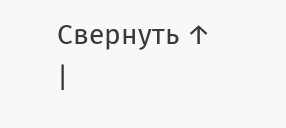Свернуть ↑
|